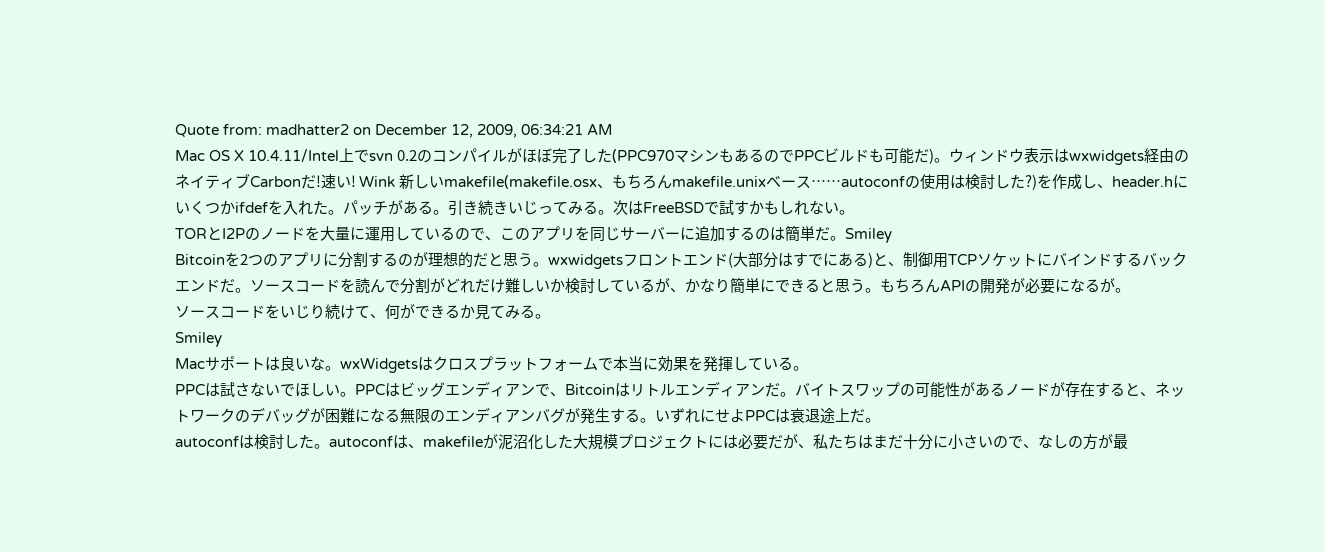Quote from: madhatter2 on December 12, 2009, 06:34:21 AM
Mac OS X 10.4.11/Intel上でsvn 0.2のコンパイルがほぼ完了した(PPC970マシンもあるのでPPCビルドも可能だ)。ウィンドウ表示はwxwidgets経由のネイティブCarbonだ!速い! Wink 新しいmakefile(makefile.osx、もちろんmakefile.unixベース……autoconfの使用は検討した?)を作成し、header.hにいくつかifdefを入れた。パッチがある。引き続きいじってみる。次はFreeBSDで試すかもしれない。
TORとI2Pのノードを大量に運用しているので、このアプリを同じサーバーに追加するのは簡単だ。Smiley
Bitcoinを2つのアプリに分割するのが理想的だと思う。wxwidgetsフロントエンド(大部分はすでにある)と、制御用TCPソケットにバインドするバックエンドだ。ソースコードを読んで分割がどれだけ難しいか検討しているが、かなり簡単にできると思う。もちろんAPIの開発が必要になるが。
ソースコードをいじり続けて、何ができるか見てみる。
Smiley
Macサポートは良いな。wxWidgetsはクロスプラットフォームで本当に効果を発揮している。
PPCは試さないでほしい。PPCはビッグエンディアンで、Bitcoinはリトルエンディアンだ。バイトスワップの可能性があるノードが存在すると、ネットワークのデバッグが困難になる無限のエンディアンバグが発生する。いずれにせよPPCは衰退途上だ。
autoconfは検討した。autoconfは、makefileが泥沼化した大規模プロジェクトには必要だが、私たちはまだ十分に小さいので、なしの方が最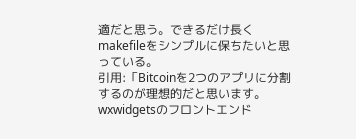適だと思う。できるだけ長くmakefileをシンプルに保ちたいと思っている。
引用:「Bitcoinを2つのアプリに分割するのが理想的だと思います。wxwidgetsのフロントエンド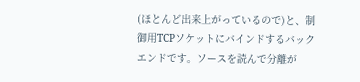(ほとんど出来上がっているので)と、制御用TCPソケットにバインドするバックエンドです。ソースを読んで分離が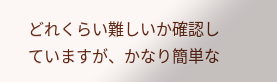どれくらい難しいか確認していますが、かなり簡単な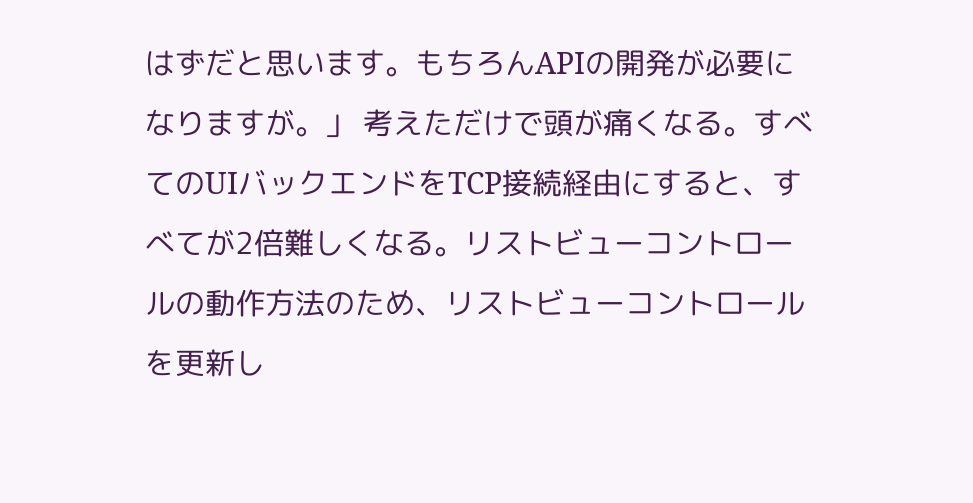はずだと思います。もちろんAPIの開発が必要になりますが。」 考えただけで頭が痛くなる。すべてのUIバックエンドをTCP接続経由にすると、すべてが2倍難しくなる。リストビューコントロールの動作方法のため、リストビューコントロールを更新し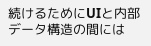続けるためにUIと内部データ構造の間には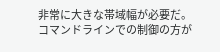非常に大きな帯域幅が必要だ。
コマンドラインでの制御の方が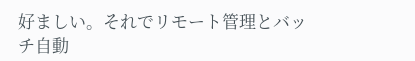好ましい。それでリモート管理とバッチ自動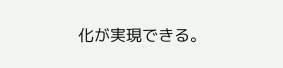化が実現できる。